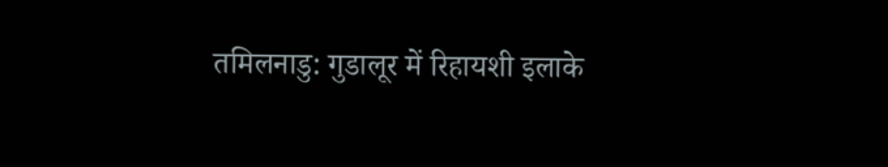तमिलनाडु: गुडालूर में रिहायशी इलाके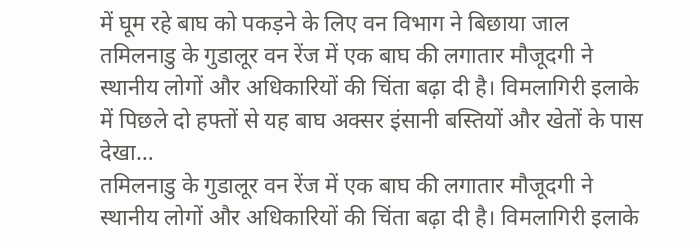में घूम रहे बाघ को पकड़ने के लिए वन विभाग ने बिछाया जाल
तमिलनाडु के गुडालूर वन रेंज में एक बाघ की लगातार मौजूदगी ने स्थानीय लोगों और अधिकारियों की चिंता बढ़ा दी है। विमलागिरी इलाके में पिछले दो हफ्तों से यह बाघ अक्सर इंसानी बस्तियों और खेतों के पास देखा…
तमिलनाडु के गुडालूर वन रेंज में एक बाघ की लगातार मौजूदगी ने स्थानीय लोगों और अधिकारियों की चिंता बढ़ा दी है। विमलागिरी इलाके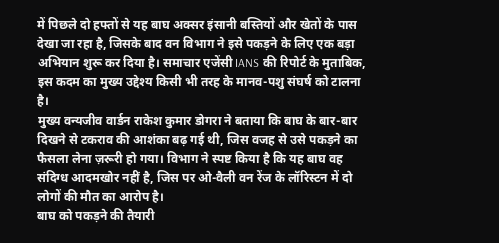में पिछले दो हफ्तों से यह बाघ अक्सर इंसानी बस्तियों और खेतों के पास देखा जा रहा है, जिसके बाद वन विभाग ने इसे पकड़ने के लिए एक बड़ा अभियान शुरू कर दिया है। समाचार एजेंसी IANS की रिपोर्ट के मुताबिक, इस कदम का मुख्य उद्देश्य किसी भी तरह के मानव-पशु संघर्ष को टालना है।
मुख्य वन्यजीव वार्डन राकेश कुमार डोगरा ने बताया कि बाघ के बार-बार दिखने से टकराव की आशंका बढ़ गई थी, जिस वजह से उसे पकड़ने का फैसला लेना ज़रूरी हो गया। विभाग ने स्पष्ट किया है कि यह बाघ वह संदिग्ध आदमखोर नहीं है, जिस पर ओ-वैली वन रेंज के लॉरिस्टन में दो लोगों की मौत का आरोप है।
बाघ को पकड़ने की तैयारी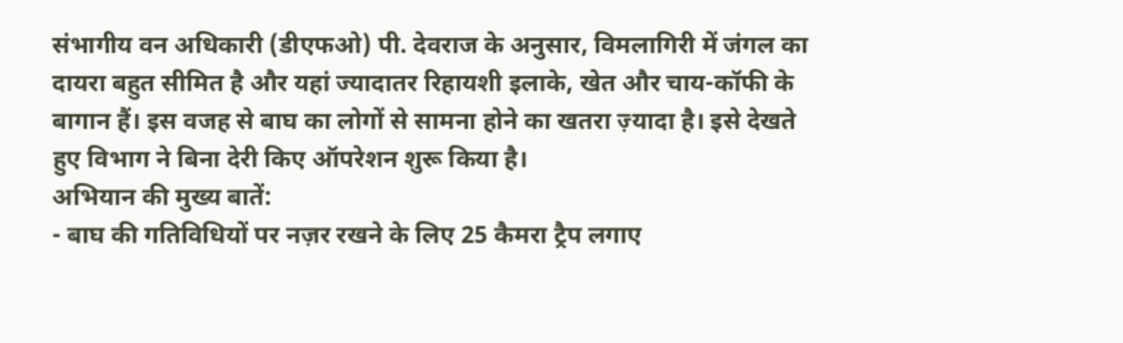संभागीय वन अधिकारी (डीएफओ) पी. देवराज के अनुसार, विमलागिरी में जंगल का दायरा बहुत सीमित है और यहां ज्यादातर रिहायशी इलाके, खेत और चाय-कॉफी के बागान हैं। इस वजह से बाघ का लोगों से सामना होने का खतरा ज़्यादा है। इसे देखते हुए विभाग ने बिना देरी किए ऑपरेशन शुरू किया है।
अभियान की मुख्य बातें:
- बाघ की गतिविधियों पर नज़र रखने के लिए 25 कैमरा ट्रैप लगाए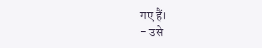गए हैं।
- उसे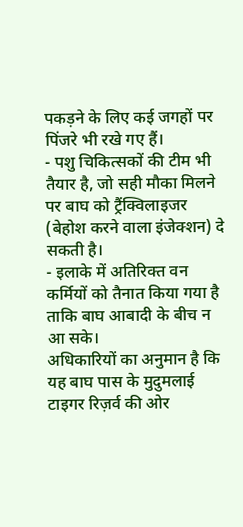पकड़ने के लिए कई जगहों पर पिंजरे भी रखे गए हैं।
- पशु चिकित्सकों की टीम भी तैयार है, जो सही मौका मिलने पर बाघ को ट्रैंक्विलाइजर (बेहोश करने वाला इंजेक्शन) दे सकती है।
- इलाके में अतिरिक्त वन कर्मियों को तैनात किया गया है ताकि बाघ आबादी के बीच न आ सके।
अधिकारियों का अनुमान है कि यह बाघ पास के मुदुमलाई टाइगर रिज़र्व की ओर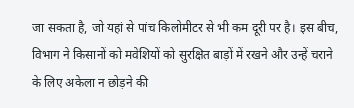जा सकता है, जो यहां से पांच किलोमीटर से भी कम दूरी पर है। इस बीच, विभाग ने किसानों को मवेशियों को सुरक्षित बाड़ों में रखने और उन्हें चराने के लिए अकेला न छोड़ने की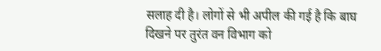सलाह दी है। लोगों से भी अपील की गई है कि बाघ दिखने पर तुरंत वन विभाग को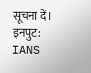सूचना दें।
इनपुट: IANS